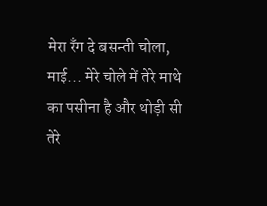मेरा रँग दे बसन्ती चोला, माई... मेरे चोले में तेरे माथे का पसीना है और थोड़ी सी तेरे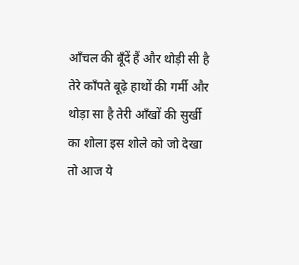आँचल की बूँदें हैं और थोड़ी सी है तेरे काँपते बूढ़े हाथों की गर्मी और थोड़ा सा है तेरी आँखों की सुर्खी का शोला इस शोले को जो देखा तो आज ये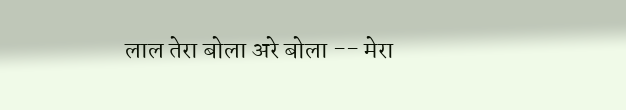लाल तेरा बोला अरे बोला -- मेरा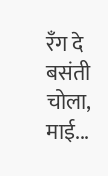रँग दे बसंती चोला, माई...